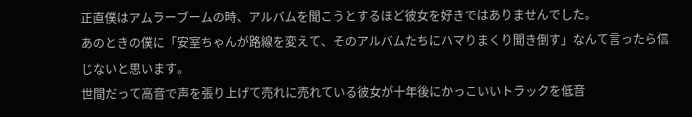正直僕はアムラーブームの時、アルバムを聞こうとするほど彼女を好きではありませんでした。
あのときの僕に「安室ちゃんが路線を変えて、そのアルバムたちにハマりまくり聞き倒す」なんて言ったら信じないと思います。
世間だって高音で声を張り上げて売れに売れている彼女が十年後にかっこいいトラックを低音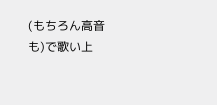(もちろん高音も)で歌い上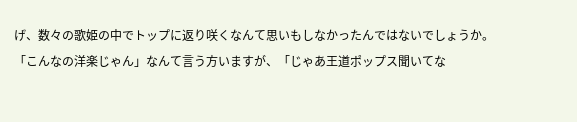げ、数々の歌姫の中でトップに返り咲くなんて思いもしなかったんではないでしょうか。
「こんなの洋楽じゃん」なんて言う方いますが、「じゃあ王道ポップス聞いてな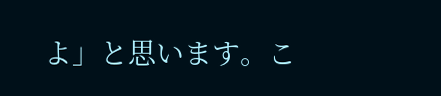よ」と思います。こ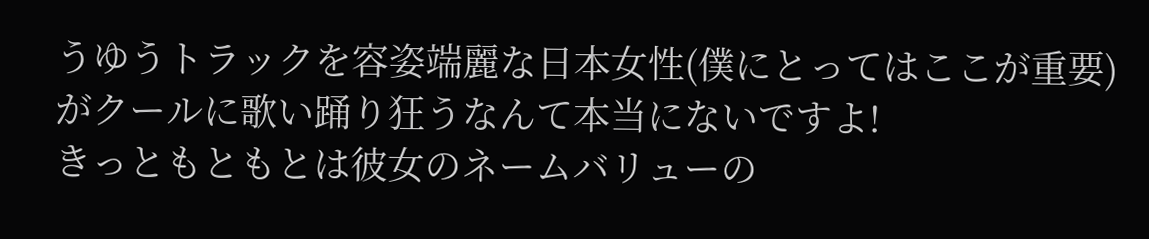うゆうトラックを容姿端麗な日本女性(僕にとってはここが重要)がクールに歌い踊り狂うなんて本当にないですよ!
きっともともとは彼女のネームバリューの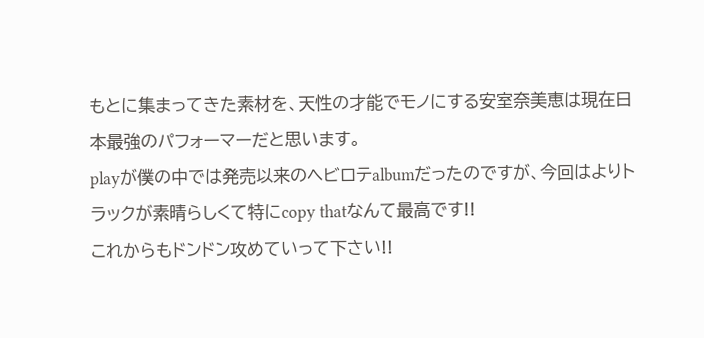もとに集まってきた素材を、天性の才能でモノにする安室奈美恵は現在日本最強のパフォーマーだと思います。
playが僕の中では発売以来のヘビロテalbumだったのですが、今回はよりトラックが素晴らしくて特にcopy thatなんて最高です!!
これからもドンドン攻めていって下さい!!